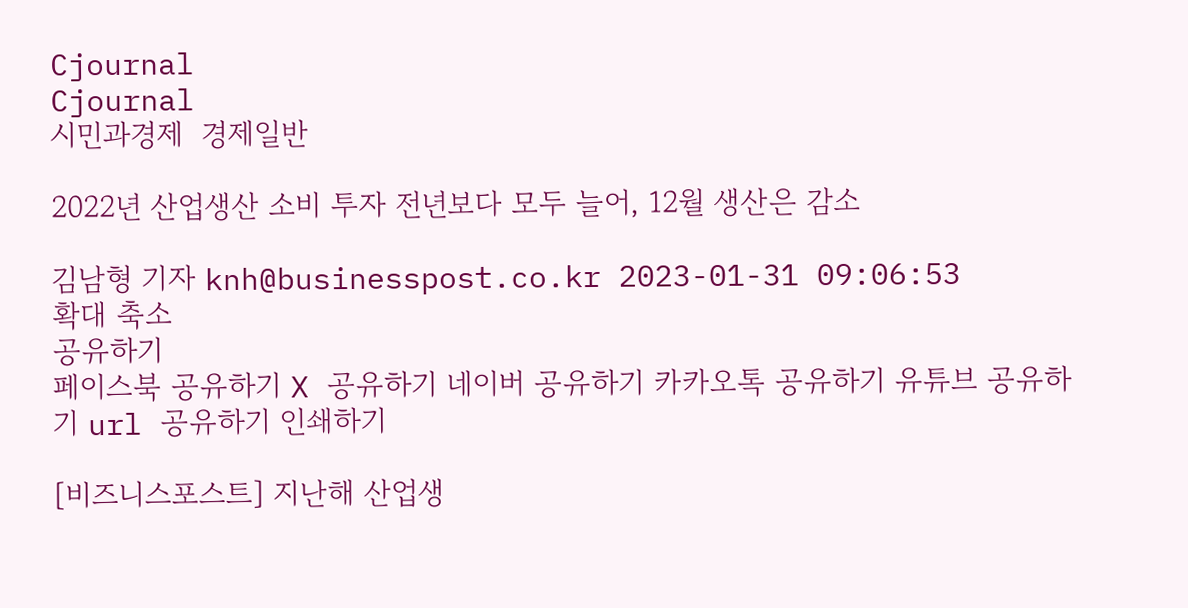Cjournal
Cjournal
시민과경제  경제일반

2022년 산업생산 소비 투자 전년보다 모두 늘어, 12월 생산은 감소

김남형 기자 knh@businesspost.co.kr 2023-01-31 09:06:53
확대 축소
공유하기
페이스북 공유하기 X 공유하기 네이버 공유하기 카카오톡 공유하기 유튜브 공유하기 url 공유하기 인쇄하기

[비즈니스포스트] 지난해 산업생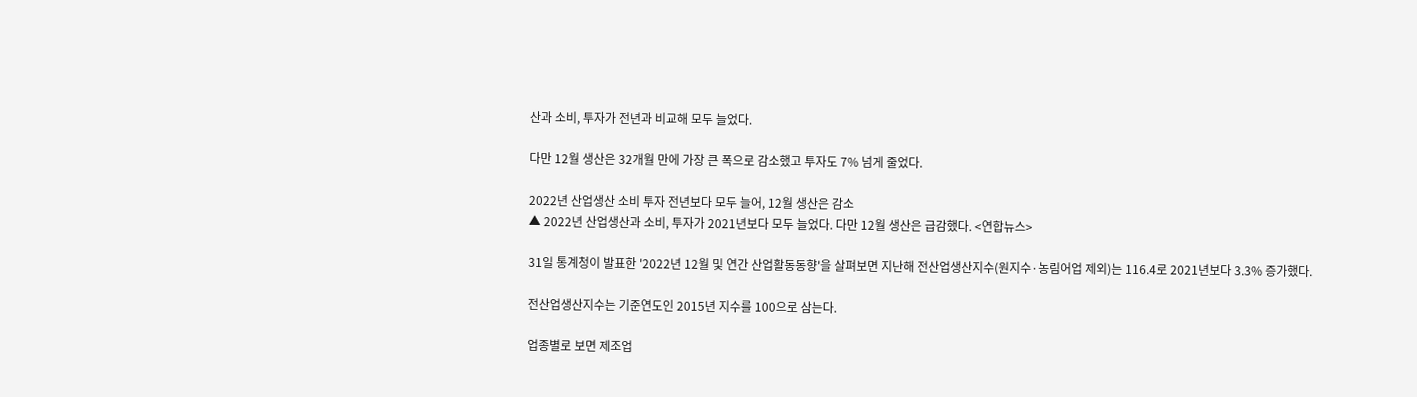산과 소비, 투자가 전년과 비교해 모두 늘었다.

다만 12월 생산은 32개월 만에 가장 큰 폭으로 감소했고 투자도 7% 넘게 줄었다.

2022년 산업생산 소비 투자 전년보다 모두 늘어, 12월 생산은 감소
▲ 2022년 산업생산과 소비, 투자가 2021년보다 모두 늘었다. 다만 12월 생산은 급감했다. <연합뉴스>

31일 통계청이 발표한 '2022년 12월 및 연간 산업활동동향'을 살펴보면 지난해 전산업생산지수(원지수·농림어업 제외)는 116.4로 2021년보다 3.3% 증가했다.

전산업생산지수는 기준연도인 2015년 지수를 100으로 삼는다.

업종별로 보면 제조업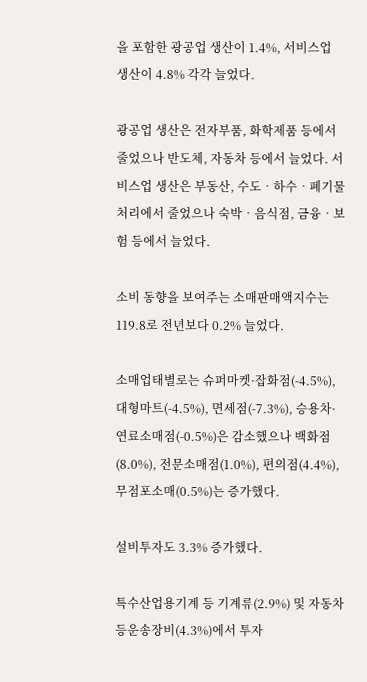을 포함한 광공업 생산이 1.4%, 서비스업 생산이 4.8% 각각 늘었다.

광공업 생산은 전자부품, 화학제품 등에서 줄었으나 반도체, 자동차 등에서 늘었다. 서비스업 생산은 부동산, 수도‧하수‧폐기물처리에서 줄었으나 숙박‧음식점, 금융‧보험 등에서 늘었다.

소비 동향을 보여주는 소매판매액지수는 119.8로 전년보다 0.2% 늘었다.

소매업태별로는 슈퍼마켓·잡화점(-4.5%), 대형마트(-4.5%), 면세점(-7.3%), 승용차·연료소매점(-0.5%)은 감소했으나 백화점(8.0%), 전문소매점(1.0%), 편의점(4.4%), 무점포소매(0.5%)는 증가했다.

설비투자도 3.3% 증가했다.

특수산업용기계 등 기계류(2.9%) 및 자동차등운송장비(4.3%)에서 투자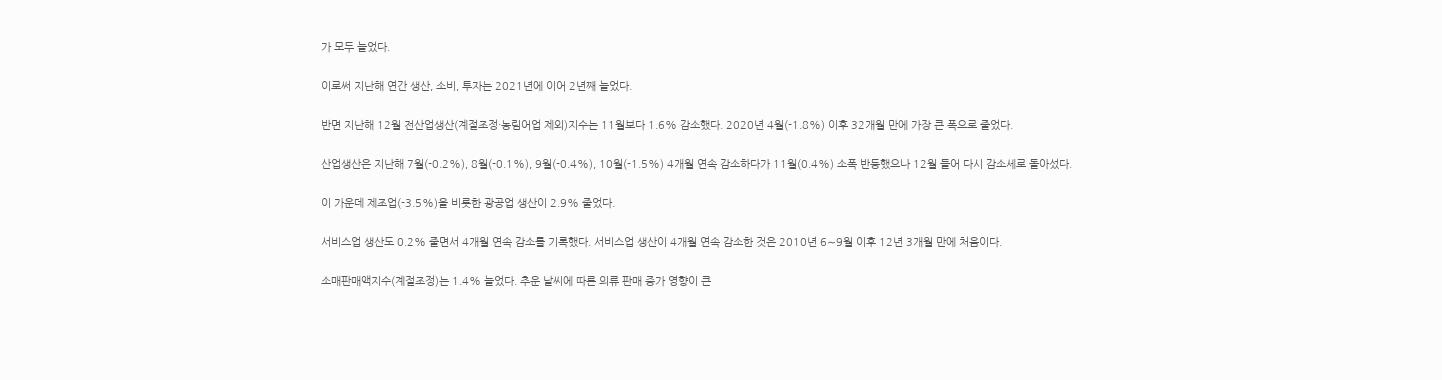가 모두 늘었다.

이로써 지난해 연간 생산, 소비, 투자는 2021년에 이어 2년째 늘었다.

반면 지난해 12월 전산업생산(계절조정·농림어업 제외)지수는 11월보다 1.6% 감소했다. 2020년 4월(-1.8%) 이후 32개월 만에 가장 큰 폭으로 줄었다.

산업생산은 지난해 7월(-0.2%), 8월(-0.1%), 9월(-0.4%), 10월(-1.5%) 4개월 연속 감소하다가 11월(0.4%) 소폭 반등했으나 12월 들어 다시 감소세로 돌아섰다.

이 가운데 제조업(-3.5%)을 비롯한 광공업 생산이 2.9% 줄었다.

서비스업 생산도 0.2% 줄면서 4개월 연속 감소를 기록했다. 서비스업 생산이 4개월 연속 감소한 것은 2010년 6∼9월 이후 12년 3개월 만에 처음이다.

소매판매액지수(계절조정)는 1.4% 늘었다. 추운 날씨에 따른 의류 판매 증가 영향이 큰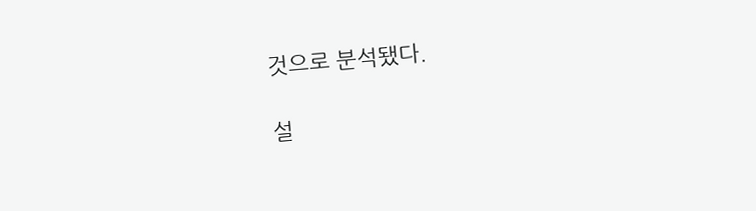것으로 분석됐다.

설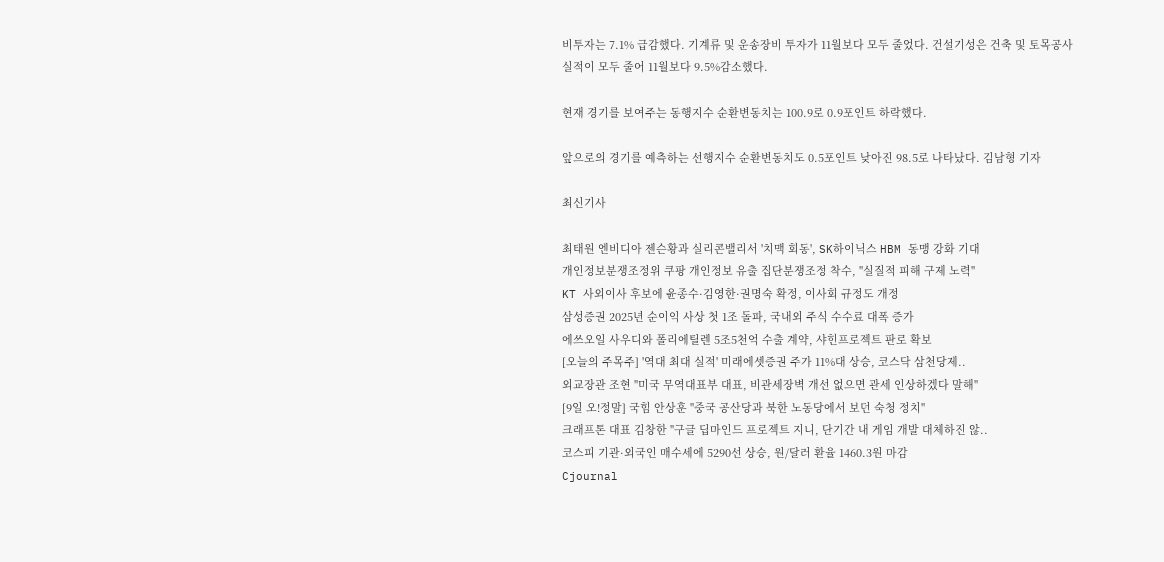비투자는 7.1% 급감했다. 기계류 및 운송장비 투자가 11월보다 모두 줄었다. 건설기성은 건축 및 토목공사 실적이 모두 줄어 11월보다 9.5%감소했다.

현재 경기를 보여주는 동행지수 순환변동치는 100.9로 0.9포인트 하락했다.

앞으로의 경기를 예측하는 선행지수 순환변동치도 0.5포인트 낮아진 98.5로 나타났다. 김남형 기자

최신기사

최태원 엔비디아 젠슨황과 실리콘밸리서 '치맥 회동', SK하이닉스 HBM 동맹 강화 기대
개인정보분쟁조정위 쿠팡 개인정보 유출 집단분쟁조정 착수, "실질적 피해 구제 노력"
KT 사외이사 후보에 윤종수·김영한·권명숙 확정, 이사회 규정도 개정
삼성증권 2025년 순이익 사상 첫 1조 돌파, 국내외 주식 수수료 대폭 증가
에쓰오일 사우디와 폴리에틸렌 5조5천억 수출 계약, 샤힌프로젝트 판로 확보
[오늘의 주목주] '역대 최대 실적' 미래에셋증권 주가 11%대 상승, 코스닥 삼천당제..
외교장관 조현 "미국 무역대표부 대표, 비관세장벽 개선 없으면 관세 인상하겠다 말해"
[9일 오!정말] 국힘 안상훈 "중국 공산당과 북한 노동당에서 보던 숙청 정치"
크래프톤 대표 김창한 "구글 딥마인드 프로젝트 지니, 단기간 내 게임 개발 대체하진 않..
코스피 기관·외국인 매수세에 5290선 상승, 원/달러 환율 1460.3원 마감
Cjournal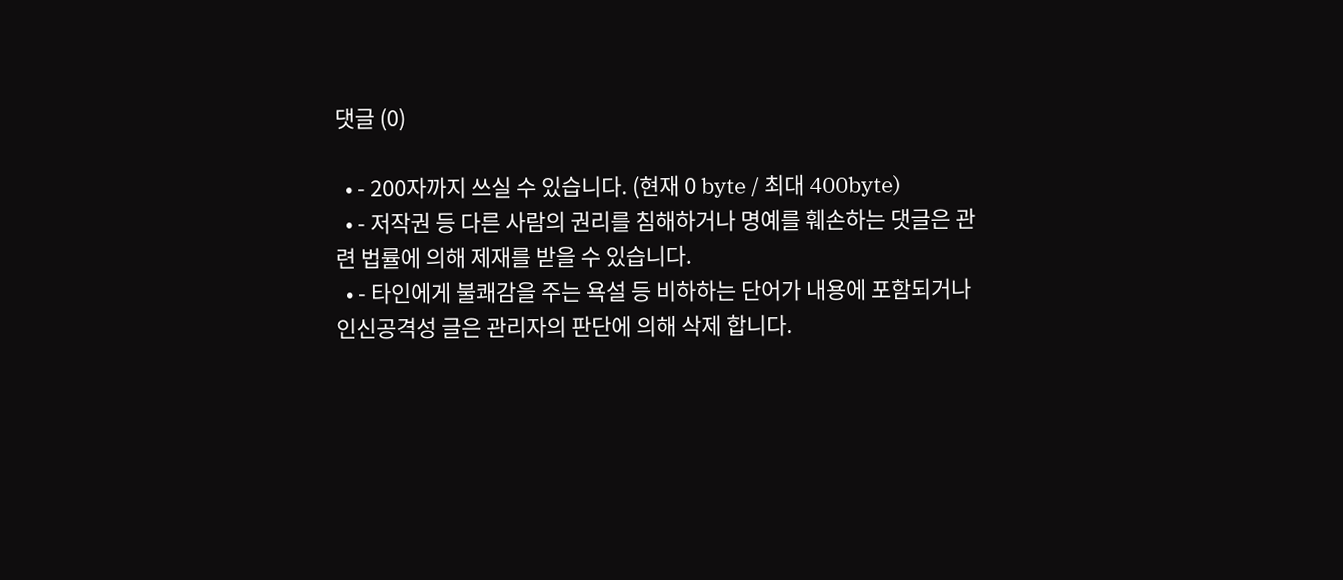댓글 (0)

  • - 200자까지 쓰실 수 있습니다. (현재 0 byte / 최대 400byte)
  • - 저작권 등 다른 사람의 권리를 침해하거나 명예를 훼손하는 댓글은 관련 법률에 의해 제재를 받을 수 있습니다.
  • - 타인에게 불쾌감을 주는 욕설 등 비하하는 단어가 내용에 포함되거나 인신공격성 글은 관리자의 판단에 의해 삭제 합니다.